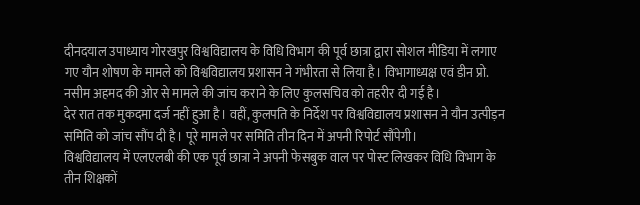दीनदयाल उपाध्याय गोरखपुर विश्वविद्यालय के विधि विभाग की पूर्व छात्रा द्वारा सोशल मीडिया में लगाए गए यौन शोषण के मामले को विश्वविद्यालय प्रशासन ने गंभीरता से लिया है। विभागाध्यक्ष एवं डीन प्रो. नसीम अहमद की ओर से मामले की जांच कराने के लिए कुलसचिव को तहरीर दी गई है।
देर रात तक मुकदमा दर्ज नहीं हुआ है। वहीं, कुलपति के निर्देश पर विश्वविद्यालय प्रशासन ने यौन उत्पीड़न समिति को जांच सौंप दी है। पूरे मामले पर समिति तीन दिन में अपनी रिपोर्ट सौंपेगी।
विश्वविद्यालय में एलएलबी की एक पूर्व छात्रा ने अपनी फेसबुक वाल पर पोस्ट लिखकर विधि विभाग के तीन शिक्षकों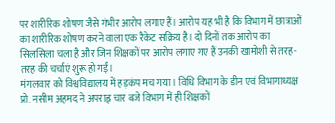पर शारीरिक शोषण जैसे गंभीर आरोप लगाए हैं। आरोप यह भी है कि विभाग में छात्राओं का शारीरिक शोषण करने वाला एक रैकेट सक्रिय है। दो दिनों तक आरोप का सिलसिला चला है और जिन शिक्षकों पर आरोप लगाए गए हैं उनकी खामोशी से तरह-तरह की चर्चाएं शुरू हो गईं।
मंगलवार को विश्वविद्यालय में हड़कंप मच गया। विधि विभाग के डीन एवं विभागाध्यक्ष प्रो. नसीम अहमद ने अपराह्न चार बजे विभाग में ही शिक्षकों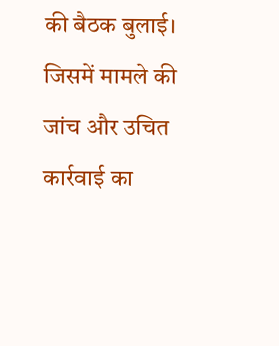की बैठक बुलाई। जिसमें मामले की जांच और उचित कार्रवाई का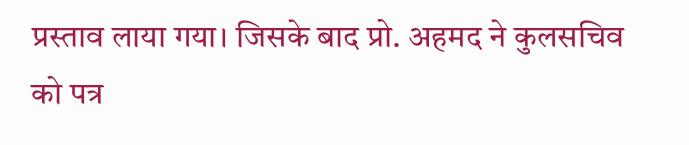प्रस्ताव लाया गया। जिसके बाद प्रो. अहमद ने कुलसचिव को पत्र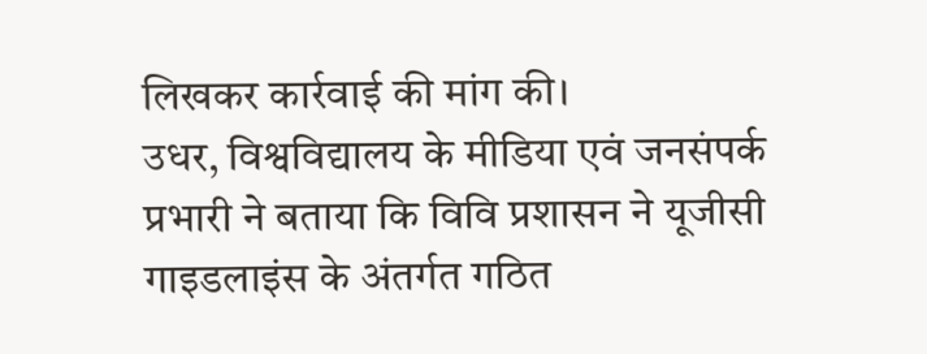लिखकर कार्रवाई की मांग की।
उधर, विश्वविद्यालय के मीडिया एवं जनसंपर्क प्रभारी ने बताया कि विवि प्रशासन ने यूजीसी गाइडलाइंस के अंतर्गत गठित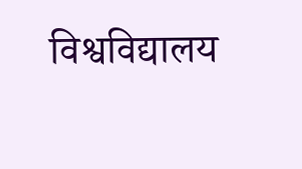विश्वविद्यालय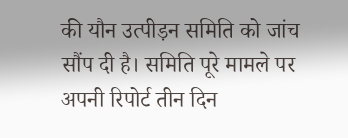की यौन उत्पीड़न समिति को जांच सौंप दी है। समिति पूरे मामले पर अपनी रिपोर्ट तीन दिन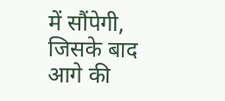में सौंपेगी, जिसके बाद आगे की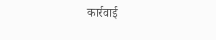कार्रवाई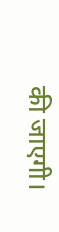की जाएगी।